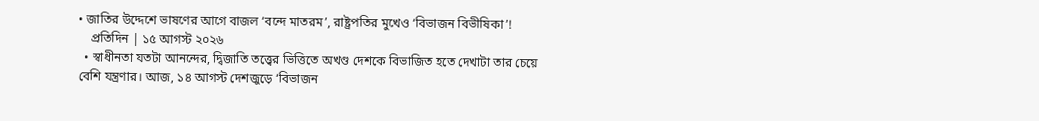• জাতির উদ্দেশে ভাষণের আগে বাজল ‘বন্দে মাতরম’, রাষ্ট্রপতির মুখেও ‘বিভাজন বিভীষিকা’!
    প্রতিদিন | ১৫ আগস্ট ২০২৬
  • স্বাধীনতা যতটা আনন্দের, দ্বিজাতি তত্ত্বের ভিত্তিতে অখণ্ড দেশকে বিভাজিত হতে দেখাটা তার চেয়ে বেশি যন্ত্রণার। আজ, ১৪ আগস্ট দেশজুড়ে ‘বিভাজন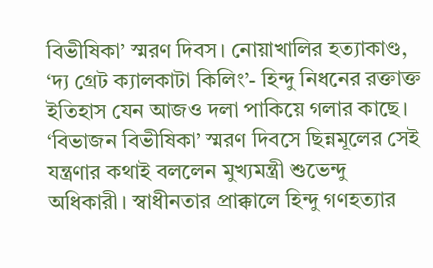বিভীষিকা’ স্মরণ দিবস। নোয়াখালির হত্যাকাণ্ড, ‘দ্য গ্রেট ক্যালকাটা কিলিং’- হিন্দু নিধনের রক্তাক্ত ইতিহাস যেন আজও দলা পাকিয়ে গলার কাছে। ‘বিভাজন বিভীষিকা’ স্মরণ দিবসে ছিন্নমূলের সেই যন্ত্রণার কথাই বললেন মুখ্যমন্ত্রী শুভেন্দু অধিকারী। স্বাধীনতার প্রাক্কালে হিন্দু গণহত্যার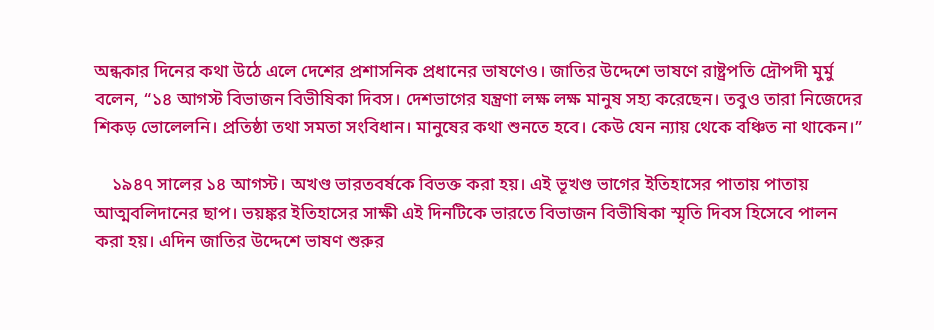অন্ধকার দিনের কথা উঠে এলে দেশের প্রশাসনিক প্রধানের ভাষণেও। জাতির উদ্দেশে ভাষণে রাষ্ট্রপতি দ্রৌপদী মুর্মু বলেন, “১৪ আগস্ট বিভাজন বিভীষিকা দিবস। দেশভাগের যন্ত্রণা লক্ষ লক্ষ মানুষ সহ্য করেছেন। তবুও তারা নিজেদের শিকড় ভোলেলনি। প্রতিষ্ঠা তথা সমতা সংবিধান। মানুষের কথা শুনতে হবে। কেউ যেন ন্যায় থেকে বঞ্চিত না থাকেন।”

    ১৯৪৭ সালের ১৪ আগস্ট। অখণ্ড ভারতবর্ষকে বিভক্ত করা হয়। এই ভূখণ্ড ভাগের ইতিহাসের পাতায় পাতায় আত্মবলিদানের ছাপ। ভয়ঙ্কর ইতিহাসের সাক্ষী এই দিনটিকে ভারতে বিভাজন বিভীষিকা স্মৃতি দিবস হিসেবে পালন করা হয়। এদিন জাতির উদ্দেশে ভাষণ শুরুর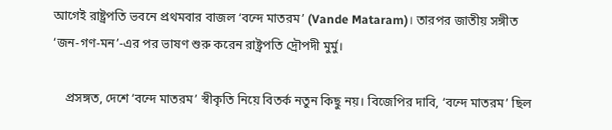আগেই রাষ্ট্রপতি ভবনে প্রথমবার বাজল ‘বন্দে মাতরম’ (Vande Mataram)। তারপর জাতীয় সঙ্গীত ‘জন-গণ-মন’-এর পর ভাষণ শুরু করেন রাষ্ট্রপতি দ্রৌপদী মুর্মু।

    প্রসঙ্গত, দেশে ‘বন্দে মাতরম’ স্বীকৃতি নিয়ে বিতর্ক নতুন কিছু নয়। বিজেপির দাবি, ‘বন্দে মাতরম’ ছিল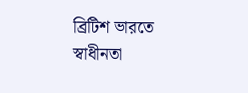ব্রিটিশ ভারতে স্বাধীনতা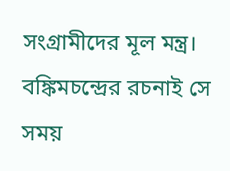সংগ্রামীদের মূল মন্ত্র। বঙ্কিমচন্দ্রের রচনাই সে সময়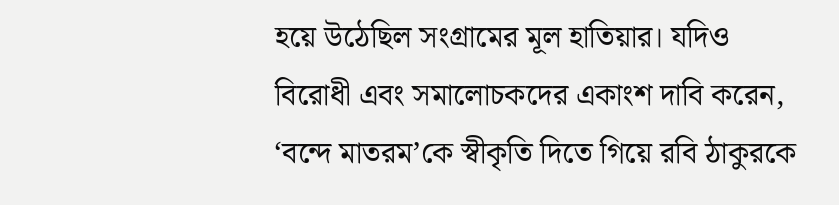হয়ে উঠেছিল সংগ্রামের মূল হাতিয়ার। যদিও বিরোধী এবং সমালোচকদের একাংশ দাবি করেন, ‘বন্দে মাতরম’কে স্বীকৃতি দিতে গিয়ে রবি ঠাকুরকে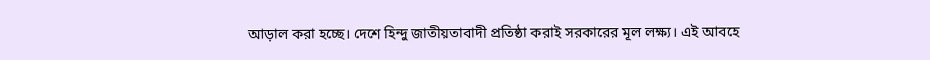আড়াল করা হচ্ছে। দেশে হিন্দু জাতীয়তাবাদী প্রতিষ্ঠা করাই সরকারের মূল লক্ষ্য। এই আবহে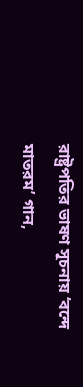রাষ্ট্রপতির ভাষণ সূচনায় ‘বন্দে মাতরম’ গান,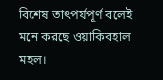বিশেষ তাৎপর্যপূর্ণ বলেই মনে করছে ওয়াকিবহাল মহল।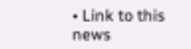• Link to this news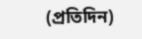(প্রতিদিন)